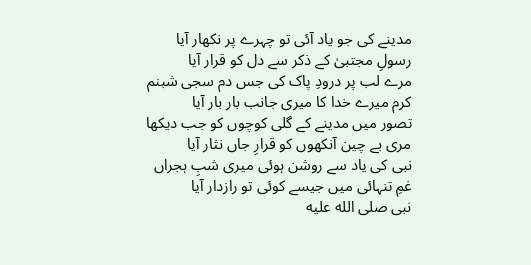مدینے کی جو یاد آئی تو چہرے پر نکھار آیا
رسولِ مجتبیٰ کے ذکر سے دل کو قرار آیا
مرے لب پر درودِ پاک کی جس دم سجی شبنم
کرم میرے خدا کا میری جانب بار بار آیا
تصور میں مدینے کے گلی کوچوں کو جب دیکھا
مری بے چین آنکھوں کو قرارِ جاں نثار آیا
نبی کی یاد سے روشن ہوئی میری شبِ ہجراں
غمِ تنہائی میں جیسے کوئی تو رازدار آیا
نبی صلى الله عليه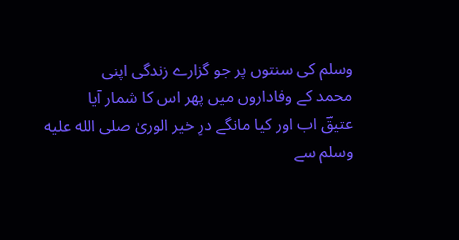وسلم کی سنتوں پر جو گزارے زندگی اپنی
محمد کے وفاداروں میں پھر اس کا شمار آیا
عتیقؔ اب اور کیا مانگے درِ خیر الوریٰ صلى الله عليه وسلم سے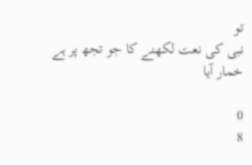تو
نبی کی نعت لکھنے کا جو تجھ پر ہے خمار آیا

0
8